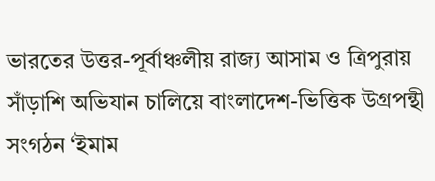ভারতের উত্তর-পূর্বাঞ্চলীয় রাজ্য আসাম ও ত্রিপুরায় সাঁড়াশি অভিযান চালিয়ে বাংলাদেশ-ভিত্তিক উগ্রপন্থী সংগঠন ‘ইমাম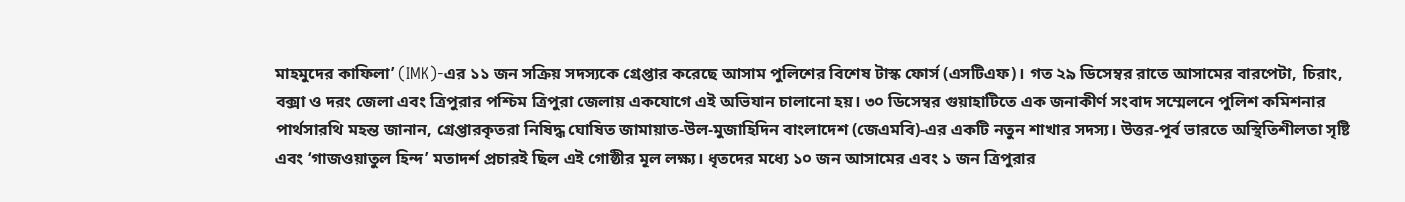মাহমুদের কাফিলা’ (IMK)-এর ১১ জন সক্রিয় সদস্যকে গ্রেপ্তার করেছে আসাম পুলিশের বিশেষ টাস্ক ফোর্স (এসটিএফ)। গত ২৯ ডিসেম্বর রাতে আসামের বারপেটা, চিরাং, বক্সা ও দরং জেলা এবং ত্রিপুরার পশ্চিম ত্রিপুরা জেলায় একযোগে এই অভিযান চালানো হয়। ৩০ ডিসেম্বর গুয়াহাটিতে এক জনাকীর্ণ সংবাদ সম্মেলনে পুলিশ কমিশনার পার্থসারথি মহন্ত জানান, গ্রেপ্তারকৃতরা নিষিদ্ধ ঘোষিত জামায়াত-উল-মুজাহিদিন বাংলাদেশ (জেএমবি)-এর একটি নতুন শাখার সদস্য। উত্তর-পূর্ব ভারতে অস্থিতিশীলতা সৃষ্টি এবং ‘গাজওয়াতুল হিন্দ’ মতাদর্শ প্রচারই ছিল এই গোষ্ঠীর মূল লক্ষ্য। ধৃতদের মধ্যে ১০ জন আসামের এবং ১ জন ত্রিপুরার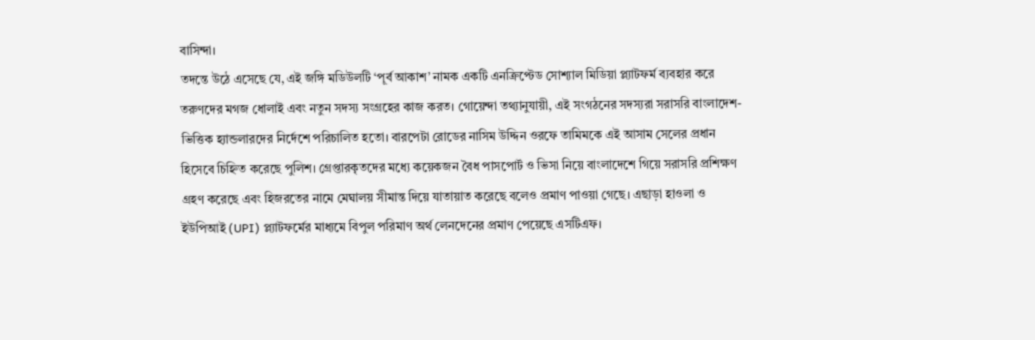বাসিন্দা।
তদন্তে উঠে এসেছে যে, এই জঙ্গি মডিউলটি ‘পূর্ব আকাশ’ নামক একটি এনক্রিপ্টেড সোশ্যাল মিডিয়া প্ল্যাটফর্ম ব্যবহার করে তরুণদের মগজ ধোলাই এবং নতুন সদস্য সংগ্রহের কাজ করত। গোয়েন্দা তথ্যানুযায়ী, এই সংগঠনের সদস্যরা সরাসরি বাংলাদেশ-ভিত্তিক হ্যান্ডলারদের নির্দেশে পরিচালিত হতো। বারপেটা রোডের নাসিম উদ্দিন ওরফে তামিমকে এই আসাম সেলের প্রধান হিসেবে চিহ্নিত করেছে পুলিশ। গ্রেপ্তারকৃতদের মধ্যে কয়েকজন বৈধ পাসপোর্ট ও ভিসা নিয়ে বাংলাদেশে গিয়ে সরাসরি প্রশিক্ষণ গ্রহণ করেছে এবং হিজরতের নামে মেঘালয় সীমান্ত দিয়ে যাতায়াত করেছে বলেও প্রমাণ পাওয়া গেছে। এছাড়া হাওলা ও ইউপিআই (UPI) প্ল্যাটফর্মের মাধ্যমে বিপুল পরিমাণ অর্থ লেনদেনের প্রমাণ পেয়েছে এসটিএফ।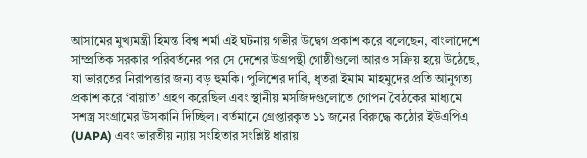আসামের মুখ্যমন্ত্রী হিমন্ত বিশ্ব শর্মা এই ঘটনায় গভীর উদ্বেগ প্রকাশ করে বলেছেন, বাংলাদেশে সাম্প্রতিক সরকার পরিবর্তনের পর সে দেশের উগ্রপন্থী গোষ্ঠীগুলো আরও সক্রিয় হয়ে উঠেছে, যা ভারতের নিরাপত্তার জন্য বড় হুমকি। পুলিশের দাবি, ধৃতরা ইমাম মাহমুদের প্রতি আনুগত্য প্রকাশ করে ‘বায়াত’ গ্রহণ করেছিল এবং স্থানীয় মসজিদগুলোতে গোপন বৈঠকের মাধ্যমে সশস্ত্র সংগ্রামের উসকানি দিচ্ছিল। বর্তমানে গ্রেপ্তারকৃত ১১ জনের বিরুদ্ধে কঠোর ইউএপিএ (UAPA) এবং ভারতীয় ন্যায় সংহিতার সংশ্লিষ্ট ধারায়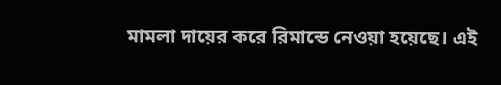মামলা দায়ের করে রিমান্ডে নেওয়া হয়েছে। এই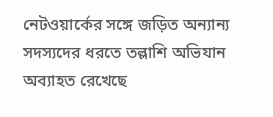নেটওয়ার্কের সঙ্গে জড়িত অন্যান্য সদস্যদের ধরতে তল্লাশি অভিযান অব্যাহত রেখেছে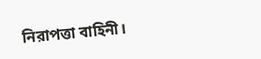নিরাপত্তা বাহিনী।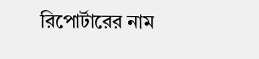রিপোর্টারের নাম